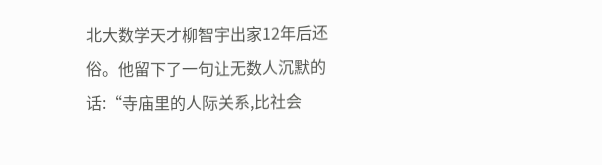北大数学天才柳智宇出家12年后还俗。他留下了一句让无数人沉默的话:“寺庙里的人际关系,比社会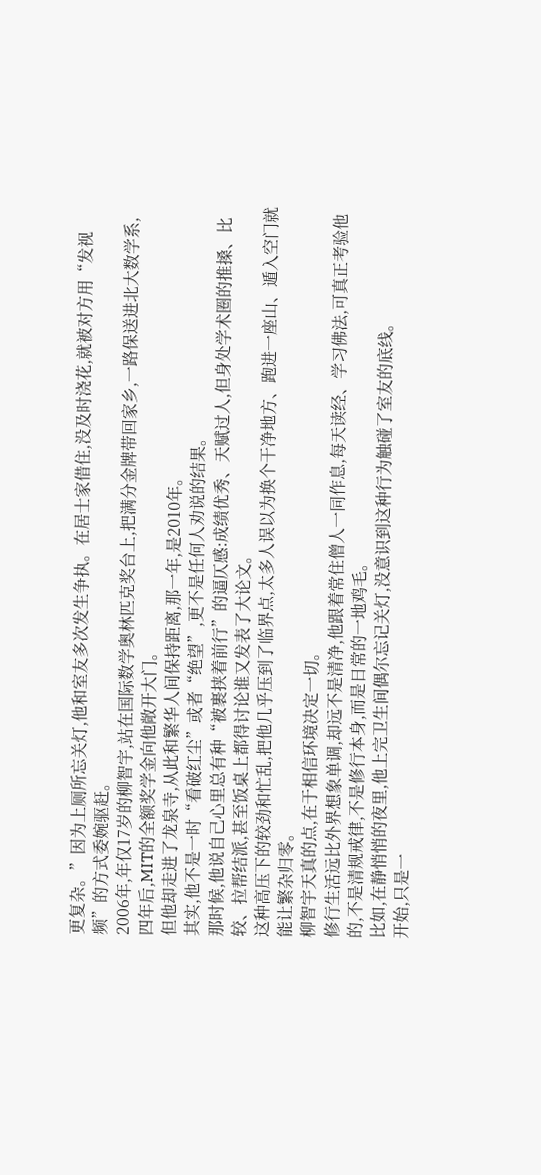更复杂。”因为上厕所忘关灯,他和室友多次发生争执。在居士家借住,没及时浇花,就被对方用“发视频”的方式委婉驱赶。
2006年,年仅17岁的柳智宇,站在国际数学奥林匹克奖台上,把满分金牌带回家乡,一路保送进北大数学系,四年后,MIT的全额奖学金向他敞开大门。
但他却走进了龙泉寺,从此和繁华人间保持距离,那一年,是2010年。
其实,他不是一时“看破红尘”或者“绝望”,更不是任何人劝说的结果。
那时候,他说自己心里总有种“被裹挟着前行”的逼仄感:成绩优秀、天赋过人,但身处学术圈的推搡、比较、拉帮结派,甚至饭桌上都得讨论谁又发表了大论文。
这种高压下的较劲和忙乱,把他几乎压到了临界点,太多人误以为换个干净地方、跑进一座山、遁入空门就能让繁杂归零。
柳智宇天真的点,在于相信环境决定一切。
修行生活远比外界想象单调,却远不是清净,他跟着常住僧人一同作息,每天读经、学习佛法,可真正考验他的,不是清规戒律,不是修行本身,而是日常的一地鸡毛。
比如,在静悄悄的夜里,他上完卫生间偶尔忘记关灯,没意识到这种行为触碰了室友的底线。
开始,只是一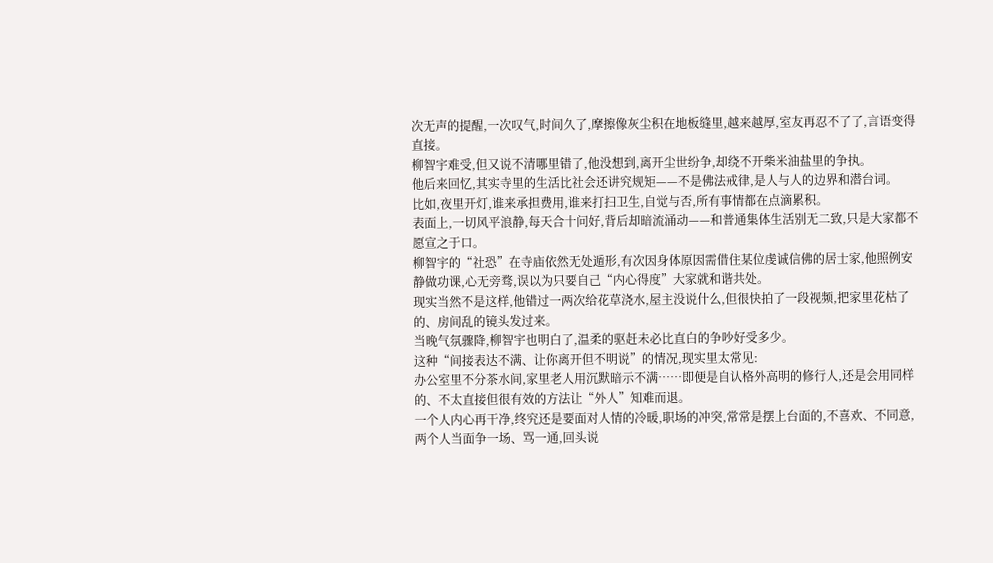次无声的提醒,一次叹气,时间久了,摩擦像灰尘积在地板缝里,越来越厚,室友再忍不了了,言语变得直接。
柳智宇难受,但又说不清哪里错了,他没想到,离开尘世纷争,却绕不开柴米油盐里的争执。
他后来回忆,其实寺里的生活比社会还讲究规矩——不是佛法戒律,是人与人的边界和潜台词。
比如,夜里开灯,谁来承担费用,谁来打扫卫生,自觉与否,所有事情都在点滴累积。
表面上,一切风平浪静,每天合十问好,背后却暗流涌动——和普通集体生活别无二致,只是大家都不愿宣之于口。
柳智宇的“社恐”在寺庙依然无处遁形,有次因身体原因需借住某位虔诚信佛的居士家,他照例安静做功课,心无旁骛,误以为只要自己“内心得度”大家就和谐共处。
现实当然不是这样,他错过一两次给花草浇水,屋主没说什么,但很快拍了一段视频,把家里花枯了的、房间乱的镜头发过来。
当晚气氛骤降,柳智宇也明白了,温柔的驱赶未必比直白的争吵好受多少。
这种“间接表达不满、让你离开但不明说”的情况,现实里太常见:
办公室里不分茶水间,家里老人用沉默暗示不满……即便是自认格外高明的修行人,还是会用同样的、不太直接但很有效的方法让“外人”知难而退。
一个人内心再干净,终究还是要面对人情的冷暖,职场的冲突,常常是摆上台面的,不喜欢、不同意,两个人当面争一场、骂一通,回头说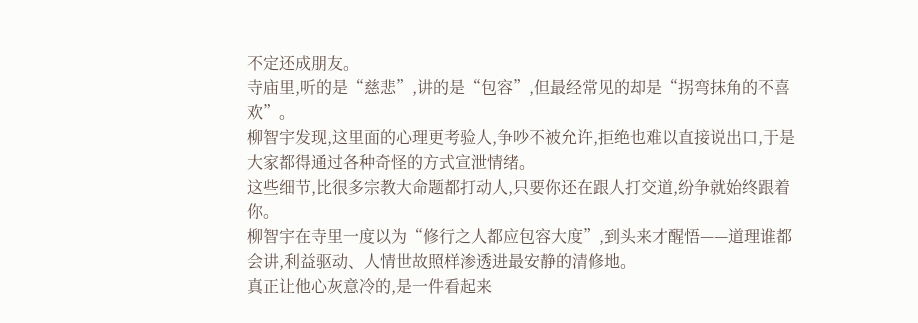不定还成朋友。
寺庙里,听的是“慈悲”,讲的是“包容”,但最经常见的却是“拐弯抹角的不喜欢”。
柳智宇发现,这里面的心理更考验人,争吵不被允许,拒绝也难以直接说出口,于是大家都得通过各种奇怪的方式宣泄情绪。
这些细节,比很多宗教大命题都打动人,只要你还在跟人打交道,纷争就始终跟着你。
柳智宇在寺里一度以为“修行之人都应包容大度”,到头来才醒悟——道理谁都会讲,利益驱动、人情世故照样渗透进最安静的清修地。
真正让他心灰意冷的,是一件看起来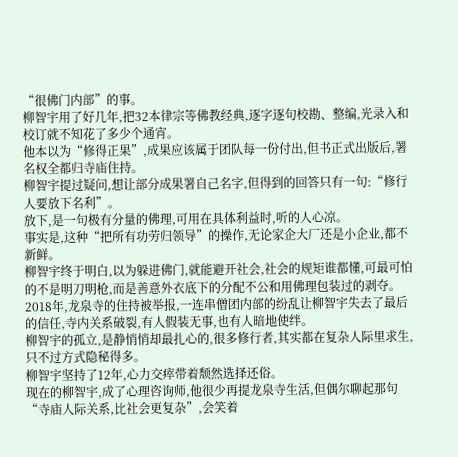“很佛门内部”的事。
柳智宇用了好几年,把32本律宗等佛教经典,逐字逐句校勘、整编,光录入和校订就不知花了多少个通宵。
他本以为“修得正果”,成果应该属于团队每一份付出,但书正式出版后,署名权全都归寺庙住持。
柳智宇提过疑问,想让部分成果署自己名字,但得到的回答只有一句:“修行人要放下名利”。
放下,是一句极有分量的佛理,可用在具体利益时,听的人心凉。
事实是,这种“把所有功劳归领导”的操作,无论家企大厂还是小企业,都不新鲜。
柳智宇终于明白,以为躲进佛门,就能避开社会,社会的规矩谁都懂,可最可怕的不是明刀明枪,而是善意外衣底下的分配不公和用佛理包装过的剥夺。
2018年,龙泉寺的住持被举报,一连串僧团内部的纷乱让柳智宇失去了最后的信任,寺内关系破裂,有人假装无事,也有人暗地使绊。
柳智宇的孤立,是静悄悄却最扎心的,很多修行者,其实都在复杂人际里求生,只不过方式隐秘得多。
柳智宇坚持了12年,心力交瘁带着颓然选择还俗。
现在的柳智宇,成了心理咨询师,他很少再提龙泉寺生活,但偶尔聊起那句“寺庙人际关系,比社会更复杂”,会笑着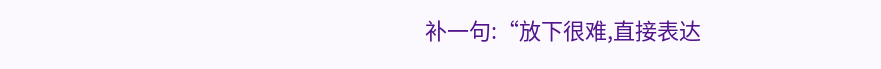补一句:“放下很难,直接表达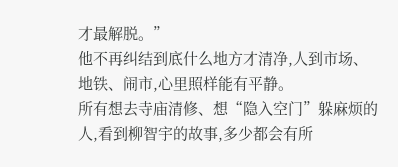才最解脱。”
他不再纠结到底什么地方才清净,人到市场、地铁、闹市,心里照样能有平静。
所有想去寺庙清修、想“隐入空门”躲麻烦的人,看到柳智宇的故事,多少都会有所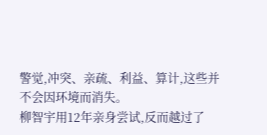警觉,冲突、亲疏、利益、算计,这些并不会因环境而消失。
柳智宇用12年亲身尝试,反而越过了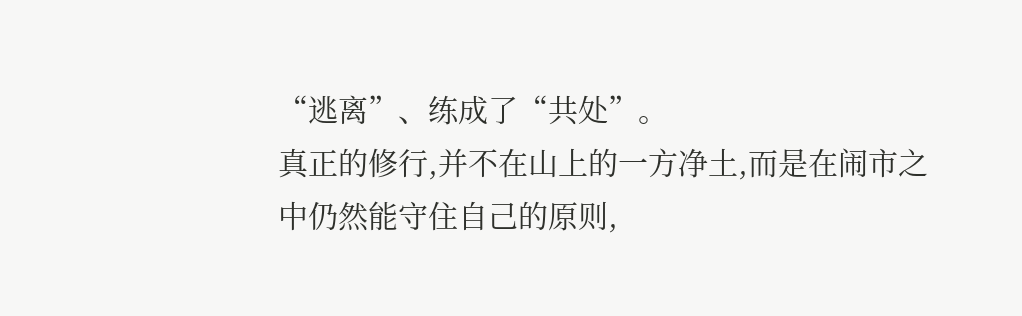“逃离”、练成了“共处”。
真正的修行,并不在山上的一方净土,而是在闹市之中仍然能守住自己的原则,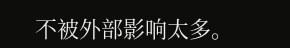不被外部影响太多。